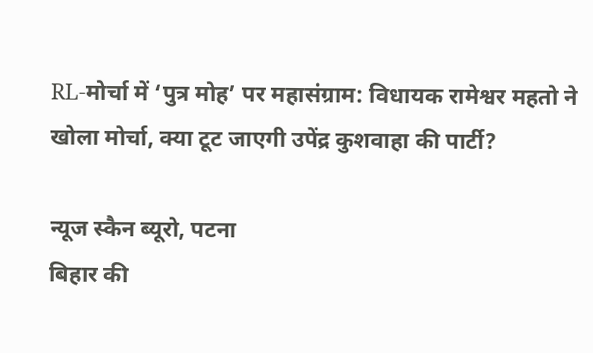RL-मोर्चा में ‘पुत्र मोह’ पर महासंग्राम: विधायक रामेश्वर महतो ने खोला मोर्चा, क्या टूट जाएगी उपेंद्र कुशवाहा की पार्टी?

न्यूज स्कैन ब्यूरो, पटना
बिहार की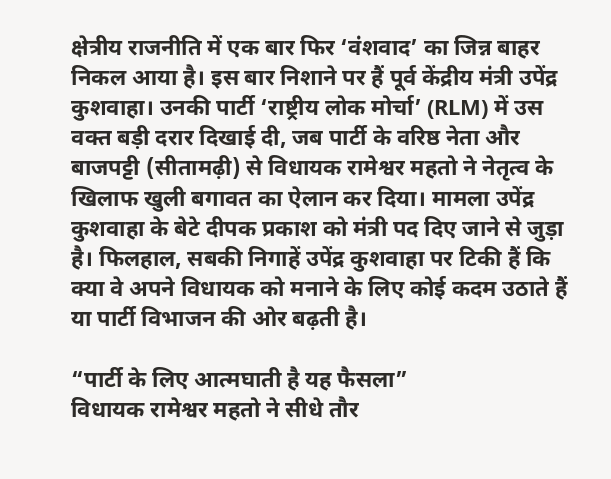क्षेत्रीय राजनीति में एक बार फिर ‘वंशवाद’ का जिन्न बाहर निकल आया है। इस बार निशाने पर हैं पूर्व केंद्रीय मंत्री उपेंद्र कुशवाहा। उनकी पार्टी ‘राष्ट्रीय लोक मोर्चा’ (RLM) में उस वक्त बड़ी दरार दिखाई दी, जब पार्टी के वरिष्ठ नेता और बाजपट्टी (सीतामढ़ी) से विधायक रामेश्वर महतो ने नेतृत्व के खिलाफ खुली बगावत का ऐलान कर दिया। मामला उपेंद्र कुशवाहा के बेटे दीपक प्रकाश को मंत्री पद दिए जाने से जुड़ा है। फिलहाल, सबकी निगाहें उपेंद्र कुशवाहा पर टिकी हैं कि क्या वे अपने विधायक को मनाने के लिए कोई कदम उठाते हैं या पार्टी विभाजन की ओर बढ़ती है।

“पार्टी के लिए आत्मघाती है यह फैसला”
विधायक रामेश्वर महतो ने सीधे तौर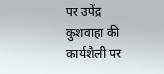पर उपेंद्र कुशवाहा की कार्यशैली पर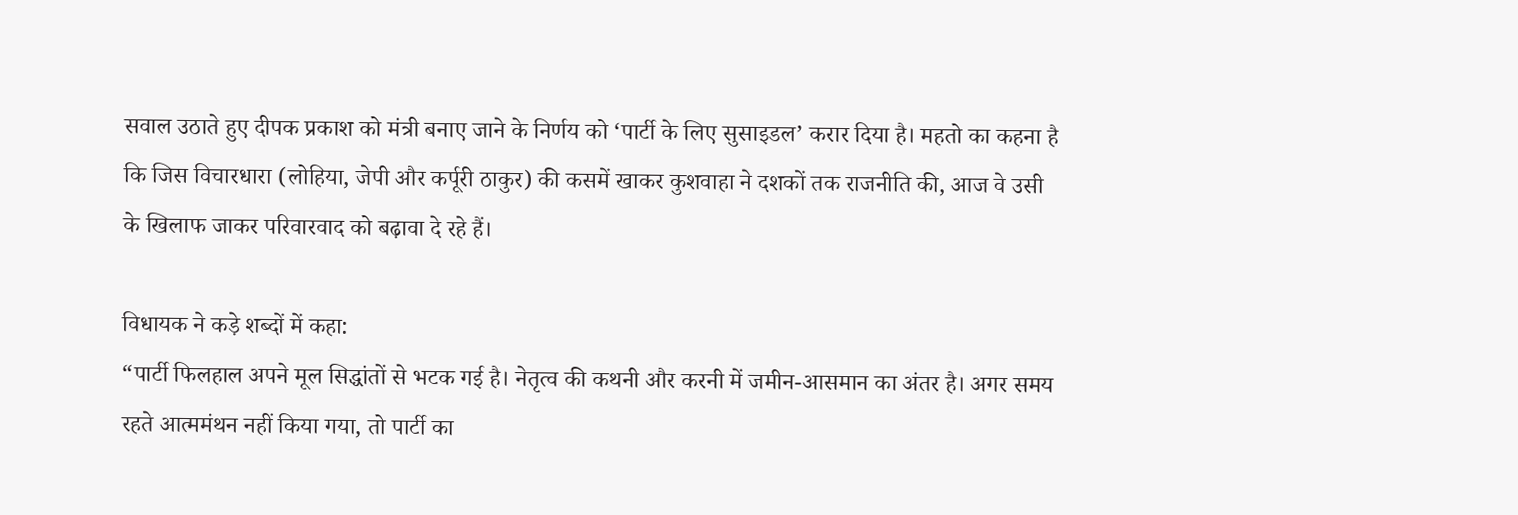सवाल उठाते हुए दीपक प्रकाश को मंत्री बनाए जाने के निर्णय को ‘पार्टी के लिए सुसाइडल’ करार दिया है। महतो का कहना है कि जिस विचारधारा (लोहिया, जेपी और कर्पूरी ठाकुर) की कसमें खाकर कुशवाहा ने दशकों तक राजनीति की, आज वे उसी के खिलाफ जाकर परिवारवाद को बढ़ावा दे रहे हैं।

विधायक ने कड़े शब्दों में कहा:
“पार्टी फिलहाल अपने मूल सिद्धांतों से भटक गई है। नेतृत्व की कथनी और करनी में जमीन-आसमान का अंतर है। अगर समय रहते आत्ममंथन नहीं किया गया, तो पार्टी का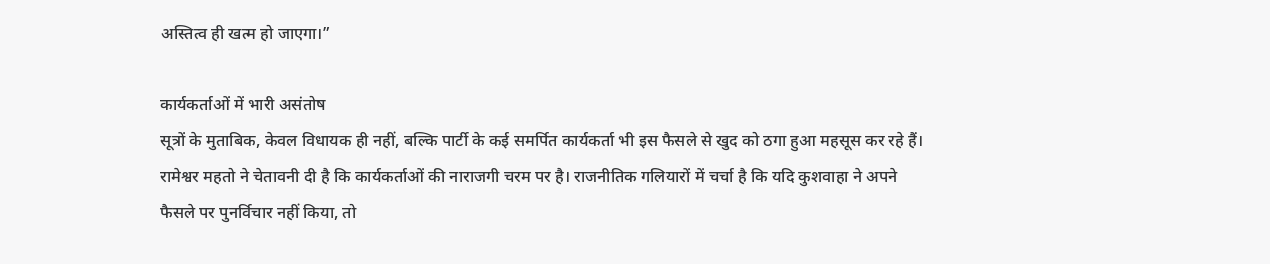अस्तित्व ही खत्म हो जाएगा।”

कार्यकर्ताओं में भारी असंतोष
सूत्रों के मुताबिक, केवल विधायक ही नहीं, बल्कि पार्टी के कई समर्पित कार्यकर्ता भी इस फैसले से खुद को ठगा हुआ महसूस कर रहे हैं। रामेश्वर महतो ने चेतावनी दी है कि कार्यकर्ताओं की नाराजगी चरम पर है। राजनीतिक गलियारों में चर्चा है कि यदि कुशवाहा ने अपने फैसले पर पुनर्विचार नहीं किया, तो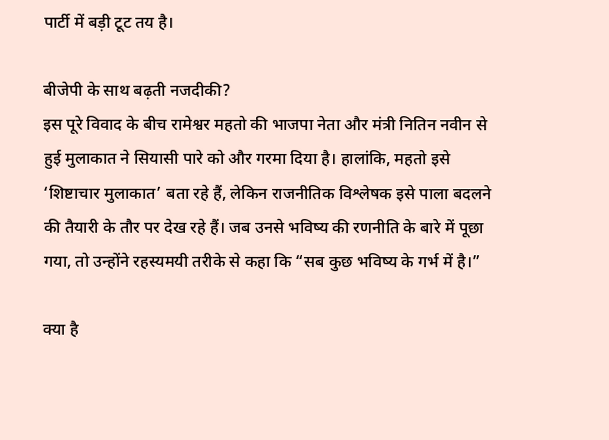पार्टी में बड़ी टूट तय है।

बीजेपी के साथ बढ़ती नजदीकी?
इस पूरे विवाद के बीच रामेश्वर महतो की भाजपा नेता और मंत्री नितिन नवीन से हुई मुलाकात ने सियासी पारे को और गरमा दिया है। हालांकि, महतो इसे ‘शिष्टाचार मुलाकात’ बता रहे हैं, लेकिन राजनीतिक विश्लेषक इसे पाला बदलने की तैयारी के तौर पर देख रहे हैं। जब उनसे भविष्य की रणनीति के बारे में पूछा गया, तो उन्होंने रहस्यमयी तरीके से कहा कि “सब कुछ भविष्य के गर्भ में है।”

क्या है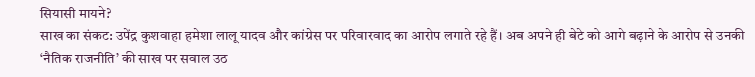सियासी मायने?
साख का संकट: उपेंद्र कुशवाहा हमेशा लालू यादव और कांग्रेस पर परिवारवाद का आरोप लगाते रहे हैं। अब अपने ही बेटे को आगे बढ़ाने के आरोप से उनकी ‘नैतिक राजनीति’ की साख पर सवाल उठ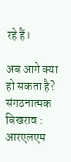रहे हैं।

अब आगे क्या हो सकता है?
संगठनात्मक बिखराव : आरएलएम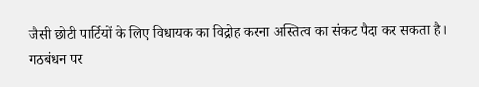जैसी छोटी पार्टियों के लिए विधायक का विद्रोह करना अस्तित्व का संकट पैदा कर सकता है।
गठबंधन पर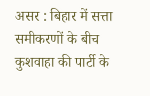असर : बिहार में सत्ता समीकरणों के बीच कुशवाहा की पार्टी के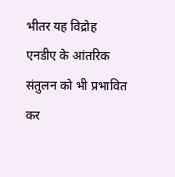भीतर यह विद्रोह एनडीए के आंतरिक संतुलन को भी प्रभावित कर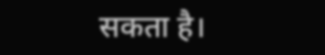सकता है।